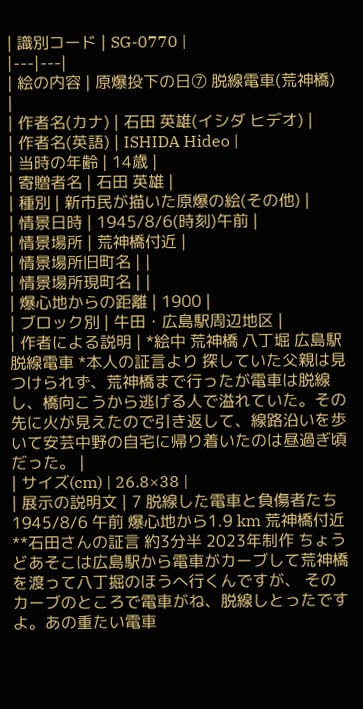| 識別コード | SG-0770 |
|---|---|
| 絵の内容 | 原爆投下の日⑦ 脱線電車(荒神橋) |
| 作者名(カナ) | 石田 英雄(イシダ ヒデオ) |
| 作者名(英語) | ISHIDA Hideo |
| 当時の年齢 | 14歳 |
| 寄贈者名 | 石田 英雄 |
| 種別 | 新市民が描いた原爆の絵(その他) |
| 情景日時 | 1945/8/6(時刻)午前 |
| 情景場所 | 荒神橋付近 |
| 情景場所旧町名 | |
| 情景場所現町名 | |
| 爆心地からの距離 | 1900 |
| ブロック別 | 牛田・広島駅周辺地区 |
| 作者による説明 | *絵中 荒神橋 八丁堀 広島駅 脱線電車 *本人の証言より 探していた父親は見つけられず、荒神橋まで行ったが電車は脱線し、橋向こうから逃げる人で溢れていた。その先に火が見えたので引き返して、線路沿いを歩いて安芸中野の自宅に帰り着いたのは昼過ぎ頃だった。 |
| サイズ(cm) | 26.8×38 |
| 展示の説明文 | 7 脱線した電車と負傷者たち 1945/8/6 午前 爆心地から1.9 km 荒神橋付近 **石田さんの証言 約3分半 2023年制作 ちょうどあそこは広島駅から電車がカーブして荒神橋を渡って八丁掘のほうへ行くんですが、 そのカーブのところで電車がね、脱線しとったですよ。あの重たい電車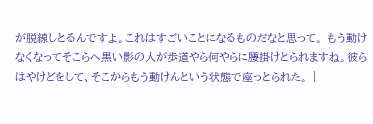が脱線しとるんですよ。これはすごいことになるものだなと思って。 もう動けなくなってそこらへ黒い影の人が歩道やら何やらに腰掛けとられますね。彼らはやけどをして、そこからもう動けんという状態で座っとられた。 |